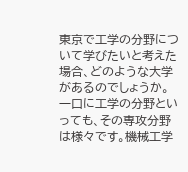東京で工学の分野について学びたいと考えた場合、どのような大学があるのでしょうか。一口に工学の分野といっても、その専攻分野は様々です。機械工学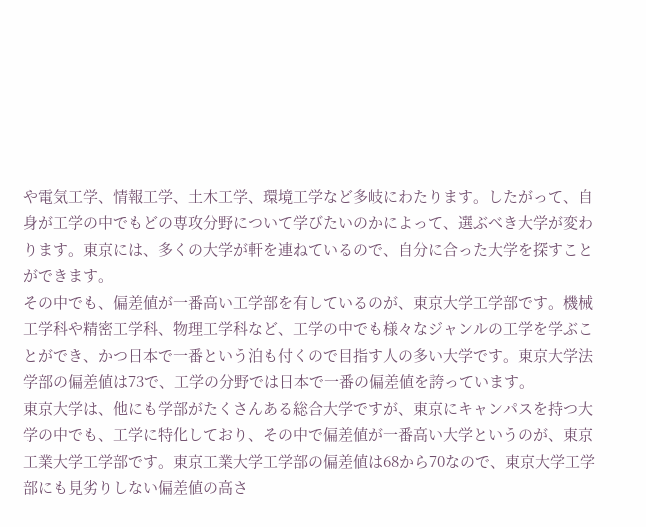や電気工学、情報工学、土木工学、環境工学など多岐にわたります。したがって、自身が工学の中でもどの専攻分野について学びたいのかによって、選ぶべき大学が変わります。東京には、多くの大学が軒を連ねているので、自分に合った大学を探すことができます。
その中でも、偏差値が一番高い工学部を有しているのが、東京大学工学部です。機械工学科や精密工学科、物理工学科など、工学の中でも様々なジャンルの工学を学ぶことができ、かつ日本で一番という泊も付くので目指す人の多い大学です。東京大学法学部の偏差値は73で、工学の分野では日本で一番の偏差値を誇っています。
東京大学は、他にも学部がたくさんある総合大学ですが、東京にキャンパスを持つ大学の中でも、工学に特化しており、その中で偏差値が一番高い大学というのが、東京工業大学工学部です。東京工業大学工学部の偏差値は68から70なので、東京大学工学部にも見劣りしない偏差値の高さ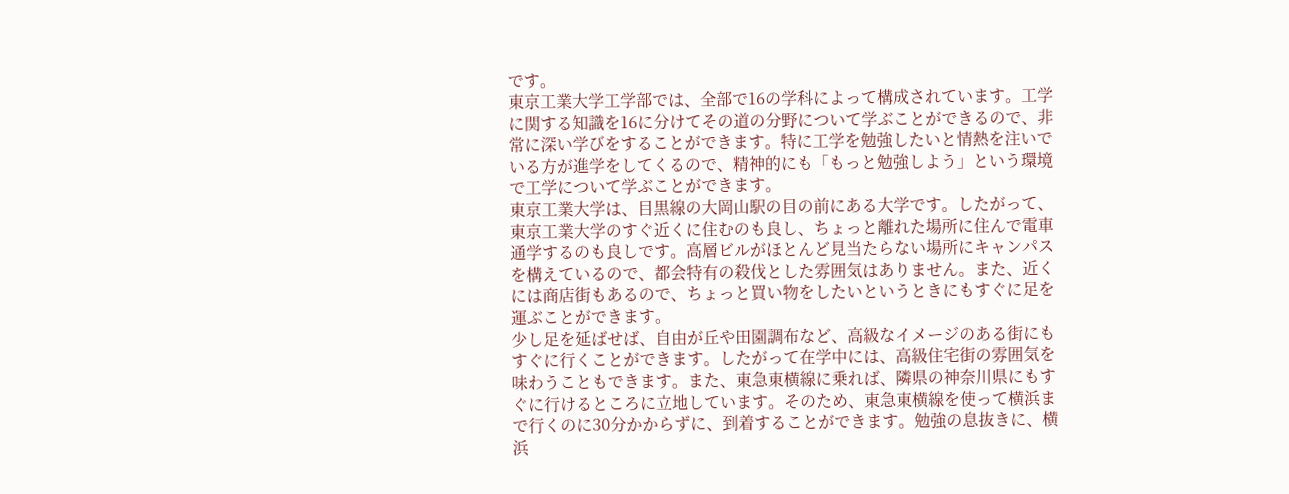です。
東京工業大学工学部では、全部で16の学科によって構成されています。工学に関する知識を16に分けてその道の分野について学ぶことができるので、非常に深い学びをすることができます。特に工学を勉強したいと情熱を注いでいる方が進学をしてくるので、精神的にも「もっと勉強しよう」という環境で工学について学ぶことができます。
東京工業大学は、目黒線の大岡山駅の目の前にある大学です。したがって、東京工業大学のすぐ近くに住むのも良し、ちょっと離れた場所に住んで電車通学するのも良しです。高層ビルがほとんど見当たらない場所にキャンパスを構えているので、都会特有の殺伐とした雰囲気はありません。また、近くには商店街もあるので、ちょっと買い物をしたいというときにもすぐに足を運ぶことができます。
少し足を延ばせば、自由が丘や田園調布など、高級なイメージのある街にもすぐに行くことができます。したがって在学中には、高級住宅街の雰囲気を味わうこともできます。また、東急東横線に乗れば、隣県の神奈川県にもすぐに行けるところに立地しています。そのため、東急東横線を使って横浜まで行くのに30分かからずに、到着することができます。勉強の息抜きに、横浜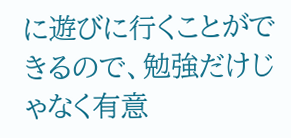に遊びに行くことができるので、勉強だけじゃなく有意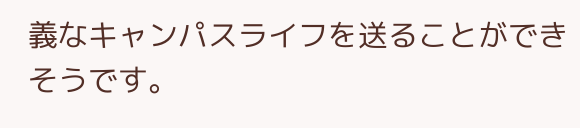義なキャンパスライフを送ることができそうです。